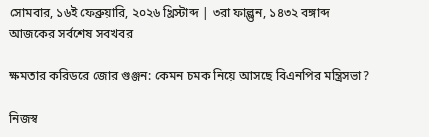সোমবার, ১৬ই ফেব্রুয়ারি, ২০২৬ খ্রিস্টাব্দ | ৩রা ফাল্গুন, ১৪৩২ বঙ্গাব্দ
আজকের সর্বশেষ সবখবর

ক্ষমতার করিডরে জোর গুঞ্জন: কেমন চমক নিয়ে আসছে বিএনপির মন্ত্রিসভা?

নিজস্ব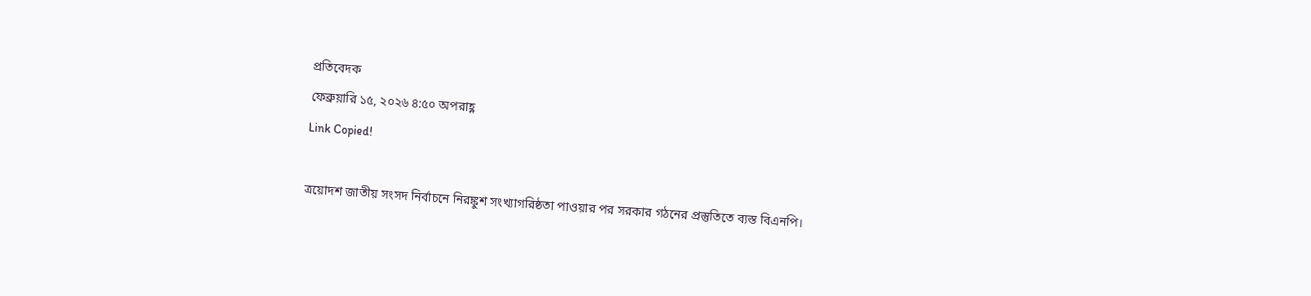প্রতিবেদক
ফেব্রুয়ারি ১৫, ২০২৬ ৪:৫০ অপরাহ্ণ
Link Copied!

ত্রয়োদশ জাতীয় সংসদ নির্বাচনে নিরঙ্কুশ সংখ্যাগরিষ্ঠতা পাওয়ার পর সরকার গঠনের প্রস্তুতিতে ব্যস্ত বিএনপি।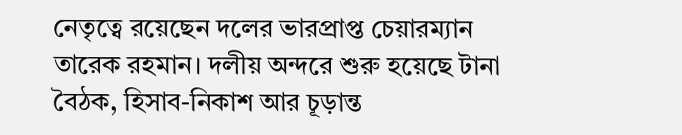নেতৃত্বে রয়েছেন দলের ভারপ্রাপ্ত চেয়ারম্যান তারেক রহমান। দলীয় অন্দরে শুরু হয়েছে টানা বৈঠক, হিসাব-নিকাশ আর চূড়ান্ত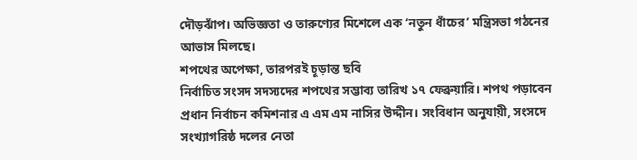দৌড়ঝাঁপ। অভিজ্ঞতা ও তারুণ্যের মিশেলে এক ‘নতুন ধাঁচের’ মন্ত্রিসভা গঠনের আভাস মিলছে।
শপথের অপেক্ষা, তারপরই চূড়ান্ত ছবি
নির্বাচিত সংসদ সদস্যদের শপথের সম্ভাব্য তারিখ ১৭ ফেব্রুয়ারি। শপথ পড়াবেন প্রধান নির্বাচন কমিশনার এ এম এম নাসির উদ্দীন। সংবিধান অনুযায়ী, সংসদে সংখ্যাগরিষ্ঠ দলের নেতা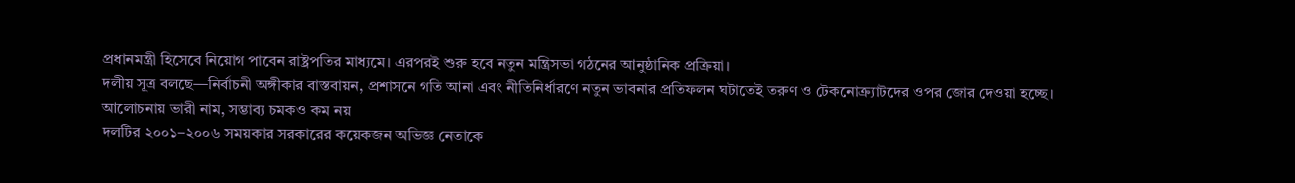প্রধানমন্ত্রী হিসেবে নিয়োগ পাবেন রাষ্ট্রপতির মাধ্যমে। এরপরই শুরু হবে নতুন মন্ত্রিসভা গঠনের আনুষ্ঠানিক প্রক্রিয়া।
দলীয় সূত্র বলছে—নির্বাচনী অঙ্গীকার বাস্তবায়ন, প্রশাসনে গতি আনা এবং নীতিনির্ধারণে নতুন ভাবনার প্রতিফলন ঘটাতেই তরুণ ও টেকনোক্র্যাটদের ওপর জোর দেওয়া হচ্ছে।
আলোচনায় ভারী নাম, সম্ভাব্য চমকও কম নয়
দলটির ২০০১–২০০৬ সময়কার সরকারের কয়েকজন অভিজ্ঞ নেতাকে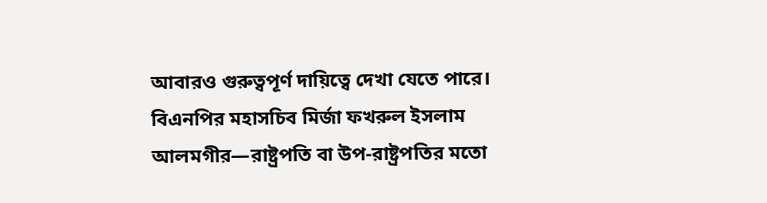আবারও গুরুত্বপূর্ণ দায়িত্বে দেখা যেতে পারে।
বিএনপির মহাসচিব মির্জা ফখরুল ইসলাম আলমগীর—রাষ্ট্রপতি বা উপ-রাষ্ট্রপতির মতো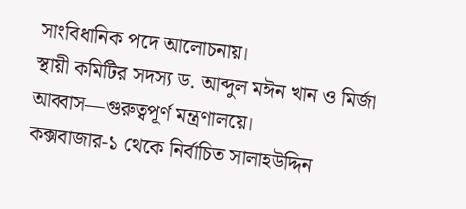সাংবিধানিক পদে আলোচনায়।
স্থায়ী কমিটির সদস্য ড. আব্দুল মঈন খান ও মির্জা আব্বাস—গুরুত্বপূর্ণ মন্ত্রণালয়ে।
কক্সবাজার-১ থেকে নির্বাচিত সালাহউদ্দিন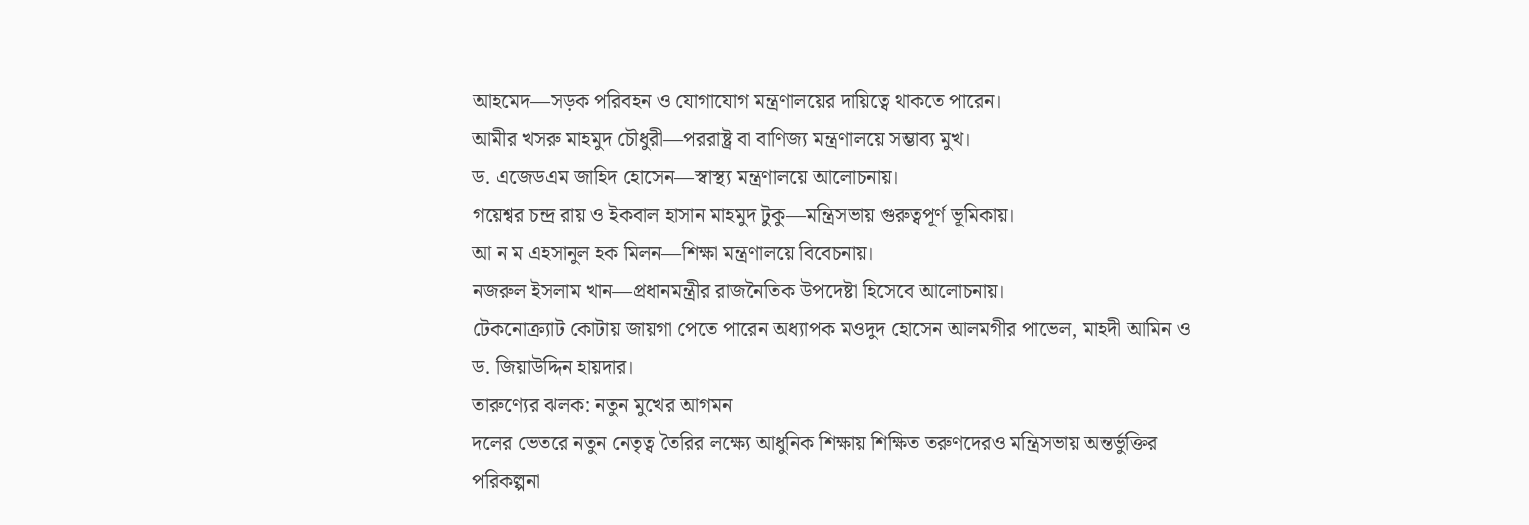আহমেদ—সড়ক পরিবহন ও যোগাযোগ মন্ত্রণালয়ের দায়িত্বে থাকতে পারেন।
আমীর খসরু মাহমুদ চৌধুরী—পররাষ্ট্র বা বাণিজ্য মন্ত্রণালয়ে সম্ভাব্য মুখ।
ড. এজেডএম জাহিদ হোসেন—স্বাস্থ্য মন্ত্রণালয়ে আলোচনায়।
গয়েশ্বর চন্দ্র রায় ও ইকবাল হাসান মাহমুদ টুকু—মন্ত্রিসভায় গুরুত্বপূর্ণ ভূমিকায়।
আ ন ম এহসানুল হক মিলন—শিক্ষা মন্ত্রণালয়ে বিবেচনায়।
নজরুল ইসলাম খান—প্রধানমন্ত্রীর রাজনৈতিক উপদেষ্টা হিসেবে আলোচনায়।
টেকনোক্র্যাট কোটায় জায়গা পেতে পারেন অধ্যাপক মওদুদ হোসেন আলমগীর পাভেল, মাহদী আমিন ও ড. জিয়াউদ্দিন হায়দার।
তারুণ্যের ঝলক: নতুন মুখের আগমন
দলের ভেতরে নতুন নেতৃত্ব তৈরির লক্ষ্যে আধুনিক শিক্ষায় শিক্ষিত তরুণদেরও মন্ত্রিসভায় অন্তর্ভুক্তির পরিকল্পনা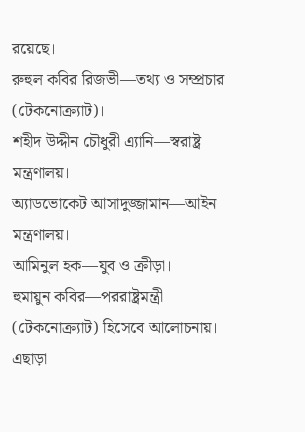রয়েছে।
রুহুল কবির রিজভী—তথ্য ও সম্প্রচার (টেকনোক্র্যাট)।
শহীদ উদ্দীন চৌধুরী এ্যানি—স্বরাষ্ট্র মন্ত্রণালয়।
অ্যাডভোকেট আসাদুজ্জামান—আইন মন্ত্রণালয়।
আমিনুল হক—যুব ও ক্রীড়া।
হুমায়ুন কবির—পররাষ্ট্রমন্ত্রী (টেকনোক্র্যাট) হিসেবে আলোচনায়।
এছাড়া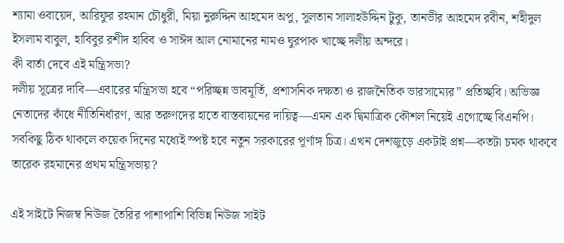শ্যামা ওবায়েদ, আরিফুর রহমান চৌধুরী, মিয়া নুরুদ্দিন আহমেদ অপু, সুলতান সালাহউদ্দিন টুকু, তানভীর আহমেদ রবীন, শহীদুল ইসলাম বাবুল, হাবিবুর রশীদ হাবিব ও সাঈদ আল নোমানের নামও ঘুরপাক খাচ্ছে দলীয় অন্দরে।
কী বার্তা দেবে এই মন্ত্রিসভা?
দলীয় সূত্রের দাবি—এবারের মন্ত্রিসভা হবে “পরিচ্ছন্ন ভাবমূর্তি, প্রশাসনিক দক্ষতা ও রাজনৈতিক ভারসাম্যের” প্রতিচ্ছবি। অভিজ্ঞ নেতাদের কাঁধে নীতিনির্ধারণ, আর তরুণদের হাতে বাস্তবায়নের দায়িত্ব—এমন এক দ্বিমাত্রিক কৌশল নিয়েই এগোচ্ছে বিএনপি।
সবকিছু ঠিক থাকলে কয়েক দিনের মধ্যেই স্পষ্ট হবে নতুন সরকারের পূর্ণাঙ্গ চিত্র। এখন দেশজুড়ে একটাই প্রশ্ন—কতটা চমক থাকবে তারেক রহমানের প্রথম মন্ত্রিসভায়?

এই সাইটে নিজম্ব নিউজ তৈরির পাশাপাশি বিভিন্ন নিউজ সাইট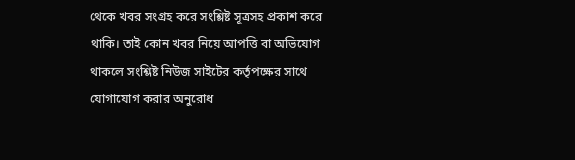থেকে খবর সংগ্রহ করে সংশ্লিষ্ট সূত্রসহ প্রকাশ করে থাকি। তাই কোন খবর নিয়ে আপত্তি বা অভিযোগ থাকলে সংশ্লিষ্ট নিউজ সাইটের কর্তৃপক্ষের সাথে যোগাযোগ করার অনুরোধ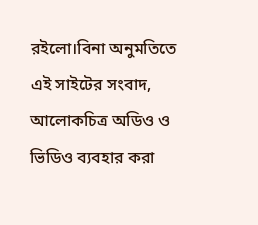রইলো।বিনা অনুমতিতে এই সাইটের সংবাদ, আলোকচিত্র অডিও ও ভিডিও ব্যবহার করা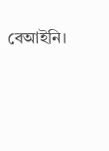বেআইনি।